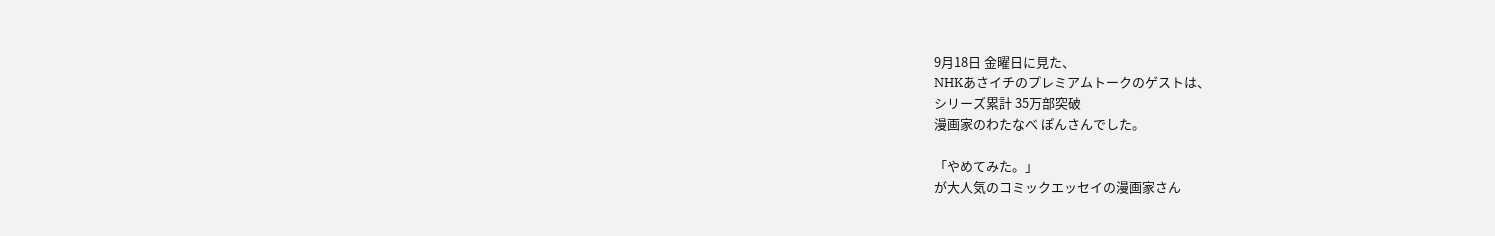9月18日 金曜日に見た、
NHKあさイチのプレミアムトークのゲストは、
シリーズ累計 35万部突破
漫画家のわたなべ ぽんさんでした。

「やめてみた。」
が大人気のコミックエッセイの漫画家さん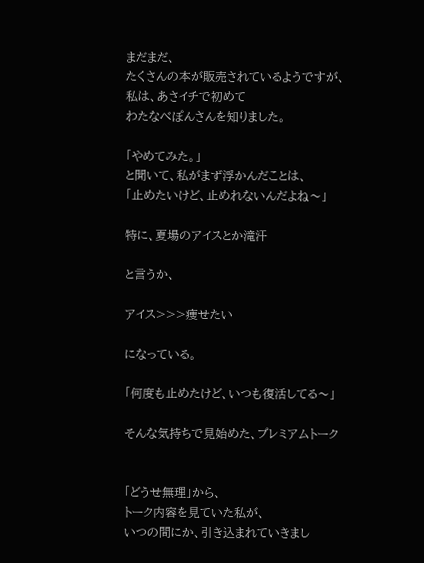まだまだ、
たくさんの本が販売されているようですが、
私は、あさイチで初めて
わたなべぽんさんを知りました。

「やめてみた。」
と聞いて、私がまず浮かんだことは、
「止めたいけど、止めれないんだよね〜」

特に、夏場のアイスとか滝汗

と言うか、

アイス>>>痩せたい

になっている。

「何度も止めたけど、いつも復活してる〜」

そんな気持ちで見始めた、プレミアムトーク


「どうせ無理」から、
トーク内容を見ていた私が、
いつの間にか、引き込まれていきまし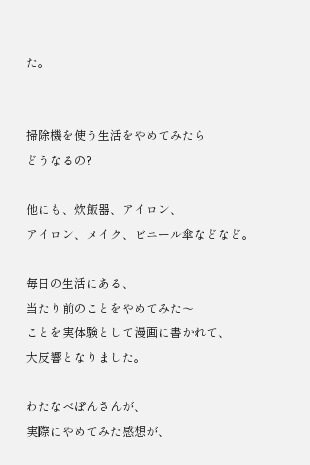た。


掃除機を使う生活をやめてみたら
どうなるの?

他にも、炊飯器、アイロン、
アイロン、メイク、ビニール傘などなど。

毎日の生活にある、
当たり前のことをやめてみた〜
ことを実体験として漫画に書かれて、
大反響となりました。

わたなべぽんさんが、
実際にやめてみた感想が、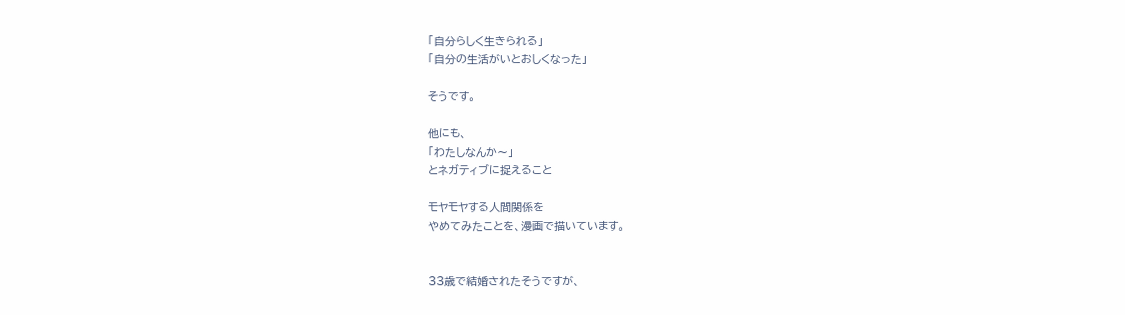「自分らしく生きられる」
「自分の生活がいとおしくなった」

そうです。

他にも、
「わたしなんか〜」
とネガティブに捉えること

モヤモヤする人間関係を
やめてみたことを、漫画で描いています。


33歳で結婚されたそうですが、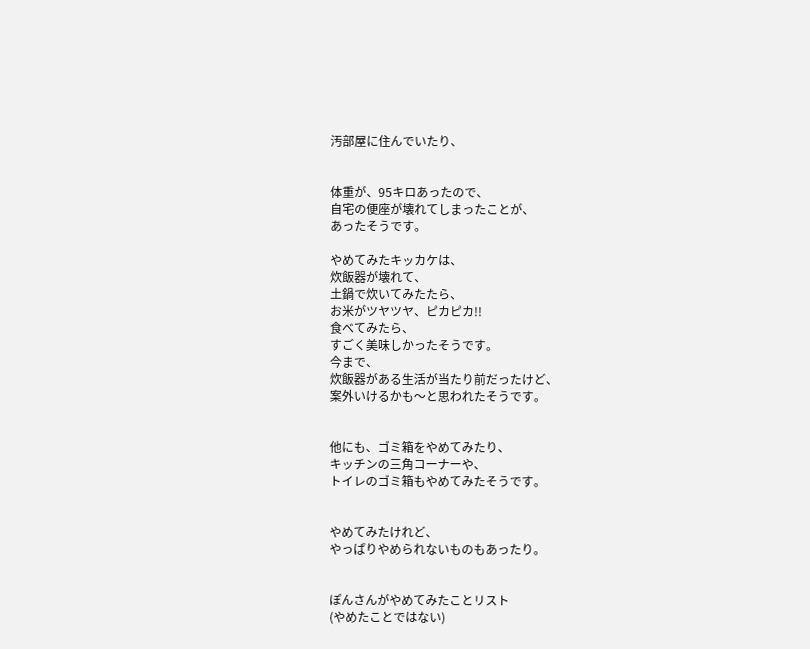汚部屋に住んでいたり、


体重が、95キロあったので、
自宅の便座が壊れてしまったことが、
あったそうです。

やめてみたキッカケは、
炊飯器が壊れて、
土鍋で炊いてみたたら、
お米がツヤツヤ、ピカピカ!!
食べてみたら、
すごく美味しかったそうです。
今まで、
炊飯器がある生活が当たり前だったけど、
案外いけるかも〜と思われたそうです。


他にも、ゴミ箱をやめてみたり、
キッチンの三角コーナーや、
トイレのゴミ箱もやめてみたそうです。


やめてみたけれど、
やっぱりやめられないものもあったり。


ぽんさんがやめてみたことリスト
(やめたことではない)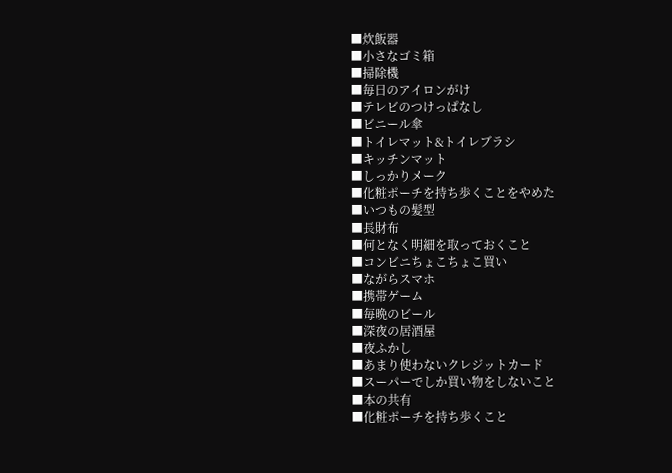■炊飯器
■小さなゴミ箱
■掃除機
■毎日のアイロンがけ
■テレビのつけっぱなし
■ビニール傘
■トイレマット&トイレブラシ
■キッチンマット
■しっかりメーク
■化粧ポーチを持ち歩くことをやめた
■いつもの髪型
■長財布
■何となく明細を取っておくこと
■コンビニちょこちょこ買い
■ながらスマホ
■携帯ゲーム
■毎晩のビール
■深夜の居酒屋
■夜ふかし
■あまり使わないクレジットカード
■スーパーでしか買い物をしないこと
■本の共有
■化粧ポーチを持ち歩くこと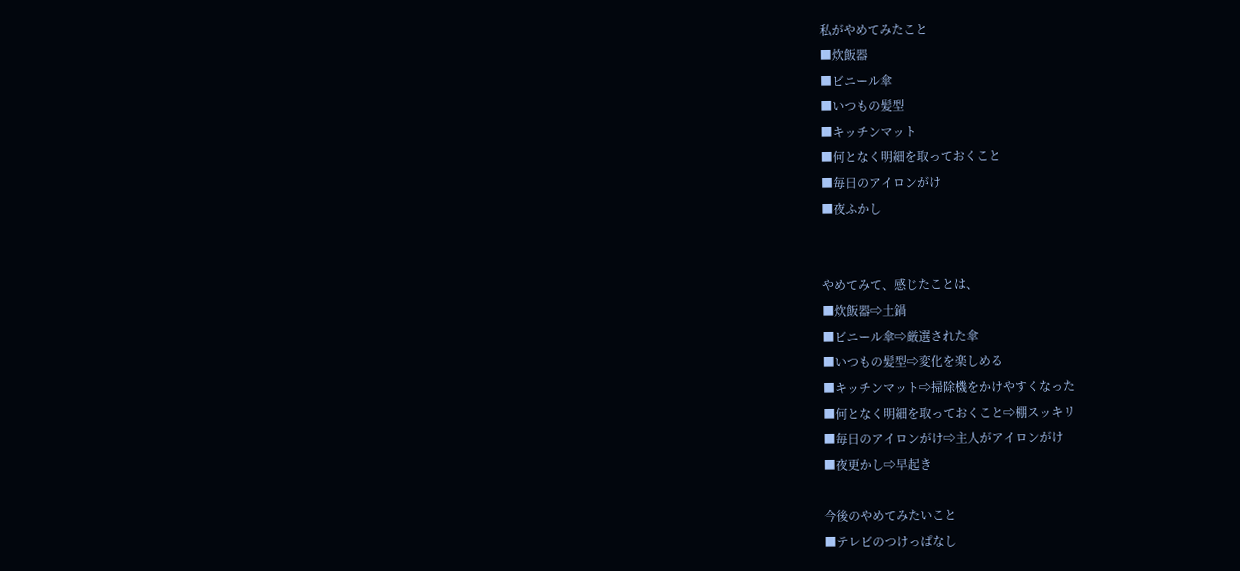私がやめてみたこと
■炊飯器
■ビニール傘
■いつもの髪型
■キッチンマット
■何となく明細を取っておくこと
■毎日のアイロンがけ
■夜ふかし


やめてみて、感じたことは、
■炊飯器⇨土鍋
■ビニール傘⇨厳選された傘
■いつもの髪型⇨変化を楽しめる
■キッチンマット⇨掃除機をかけやすくなった
■何となく明細を取っておくこと⇨棚スッキリ
■毎日のアイロンがけ⇨主人がアイロンがけ
■夜更かし⇨早起き

今後のやめてみたいこと
■テレビのつけっぱなし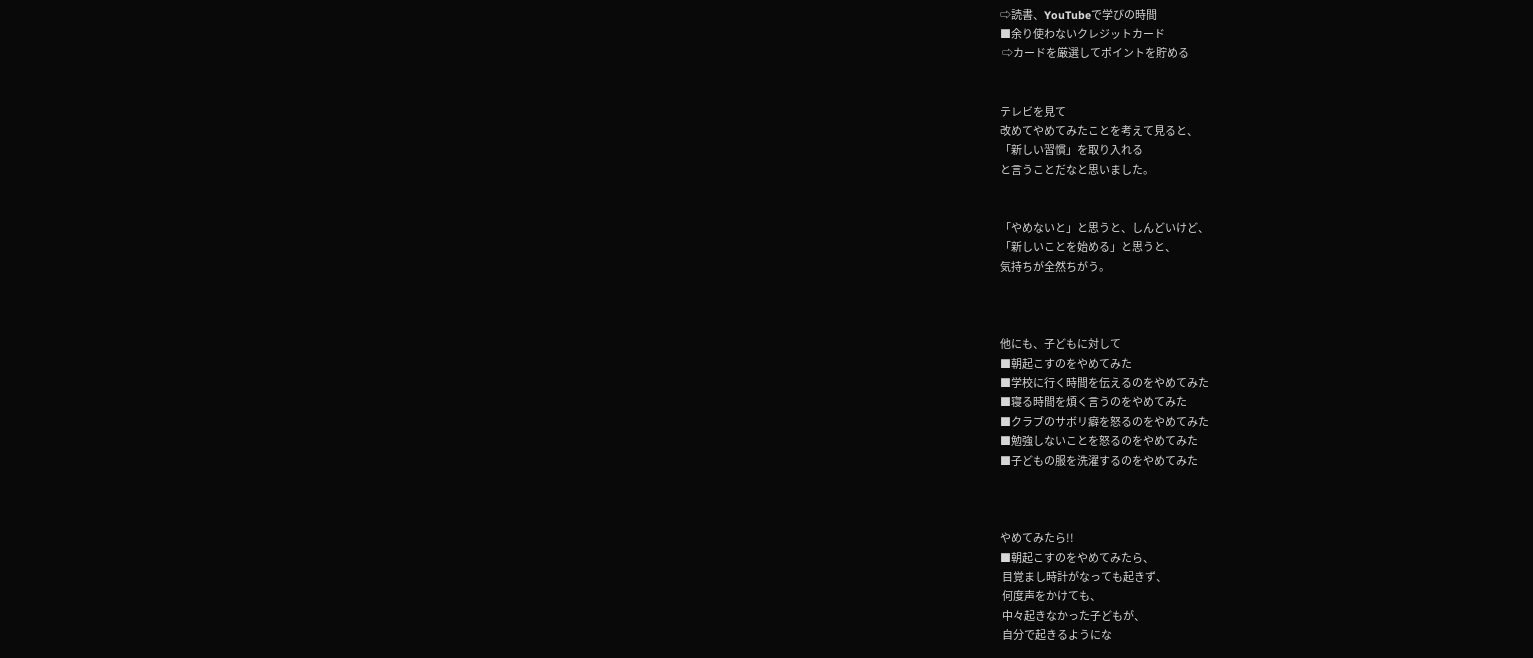⇨読書、YouTubeで学びの時間
■余り使わないクレジットカード
 ⇨カードを厳選してポイントを貯める


テレビを見て
改めてやめてみたことを考えて見ると、
「新しい習慣」を取り入れる
と言うことだなと思いました。


「やめないと」と思うと、しんどいけど、
「新しいことを始める」と思うと、
気持ちが全然ちがう。



他にも、子どもに対して
■朝起こすのをやめてみた
■学校に行く時間を伝えるのをやめてみた
■寝る時間を煩く言うのをやめてみた
■クラブのサボリ癖を怒るのをやめてみた
■勉強しないことを怒るのをやめてみた
■子どもの服を洗濯するのをやめてみた



やめてみたら!!
■朝起こすのをやめてみたら、
 目覚まし時計がなっても起きず、
 何度声をかけても、
 中々起きなかった子どもが、
 自分で起きるようにな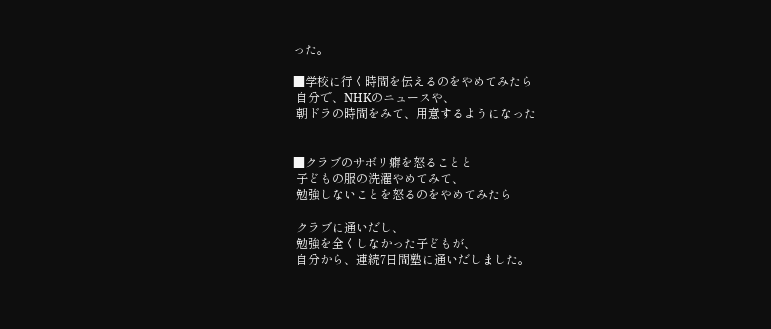った。

■学校に行く時間を伝えるのをやめてみたら
 自分で、NHKのニュースや、
 朝ドラの時間をみて、用意するようになった


■クラブのサボリ癖を怒ることと
 子どもの服の洗濯やめてみて、
 勉強しないことを怒るのをやめてみたら

 クラブに通いだし、
 勉強を全くしなかった子どもが、
 自分から、連続7日間塾に通いだしました。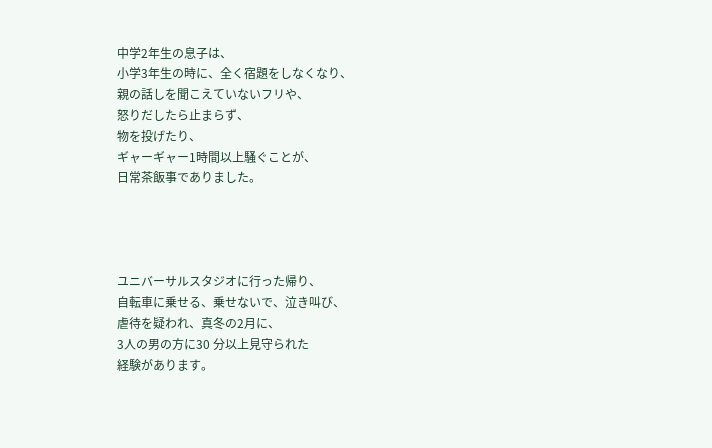中学2年生の息子は、
小学3年生の時に、全く宿題をしなくなり、
親の話しを聞こえていないフリや、
怒りだしたら止まらず、
物を投げたり、
ギャーギャー1時間以上騒ぐことが、
日常茶飯事でありました。




ユニバーサルスタジオに行った帰り、
自転車に乗せる、乗せないで、泣き叫び、
虐待を疑われ、真冬の2月に、
3人の男の方に30 分以上見守られた
経験があります。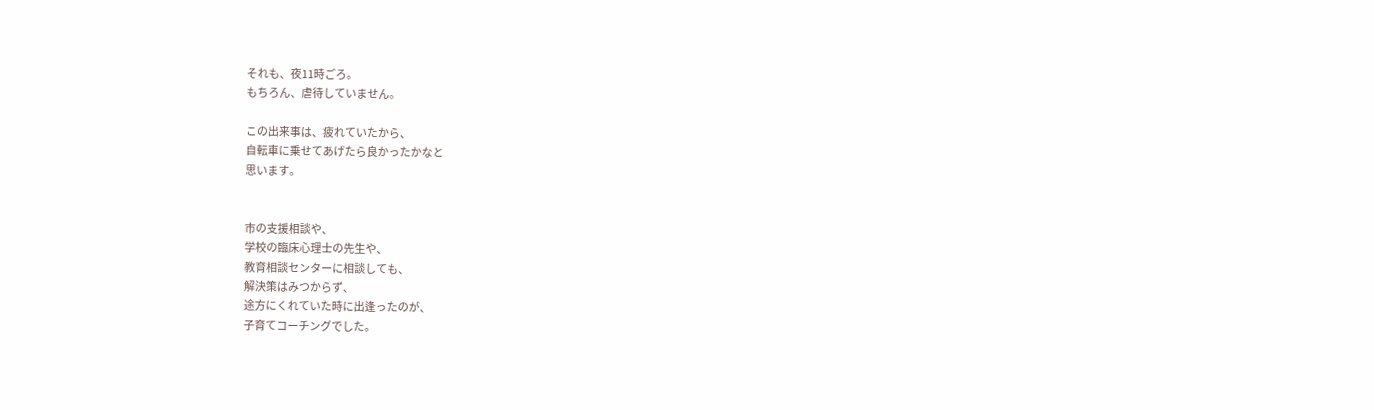それも、夜11時ごろ。
もちろん、虐待していません。

この出来事は、疲れていたから、
自転車に乗せてあげたら良かったかなと
思います。


市の支援相談や、
学校の臨床心理士の先生や、
教育相談センターに相談しても、
解決策はみつからず、
途方にくれていた時に出逢ったのが、
子育てコーチングでした。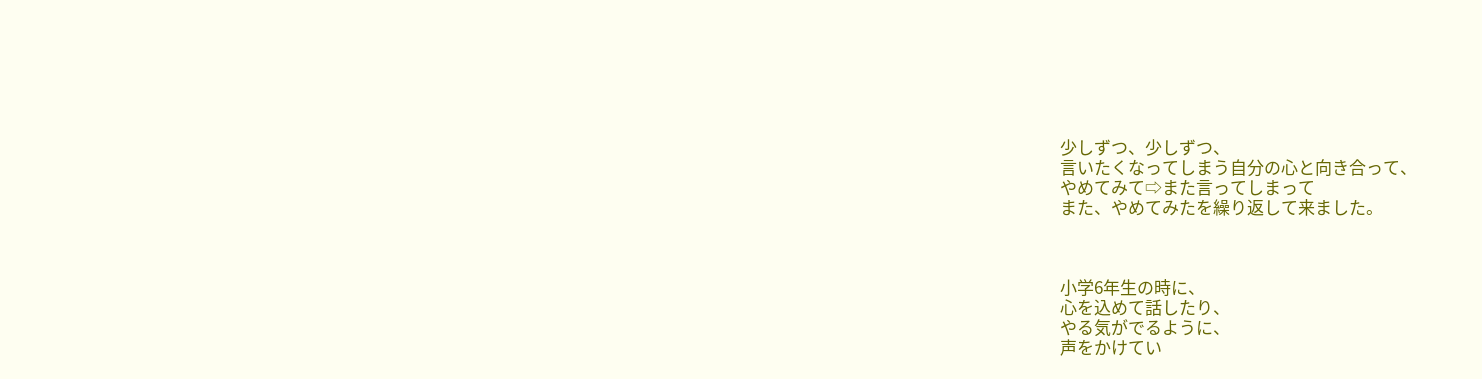少しずつ、少しずつ、
言いたくなってしまう自分の心と向き合って、
やめてみて⇨また言ってしまって
また、やめてみたを繰り返して来ました。



小学6年生の時に、
心を込めて話したり、
やる気がでるように、
声をかけてい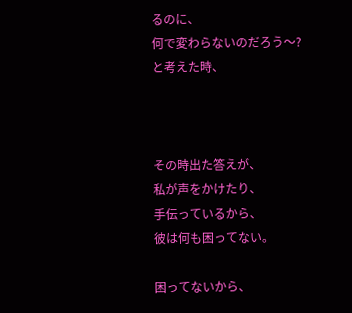るのに、
何で変わらないのだろう〜?
と考えた時、



その時出た答えが、
私が声をかけたり、
手伝っているから、
彼は何も困ってない。

困ってないから、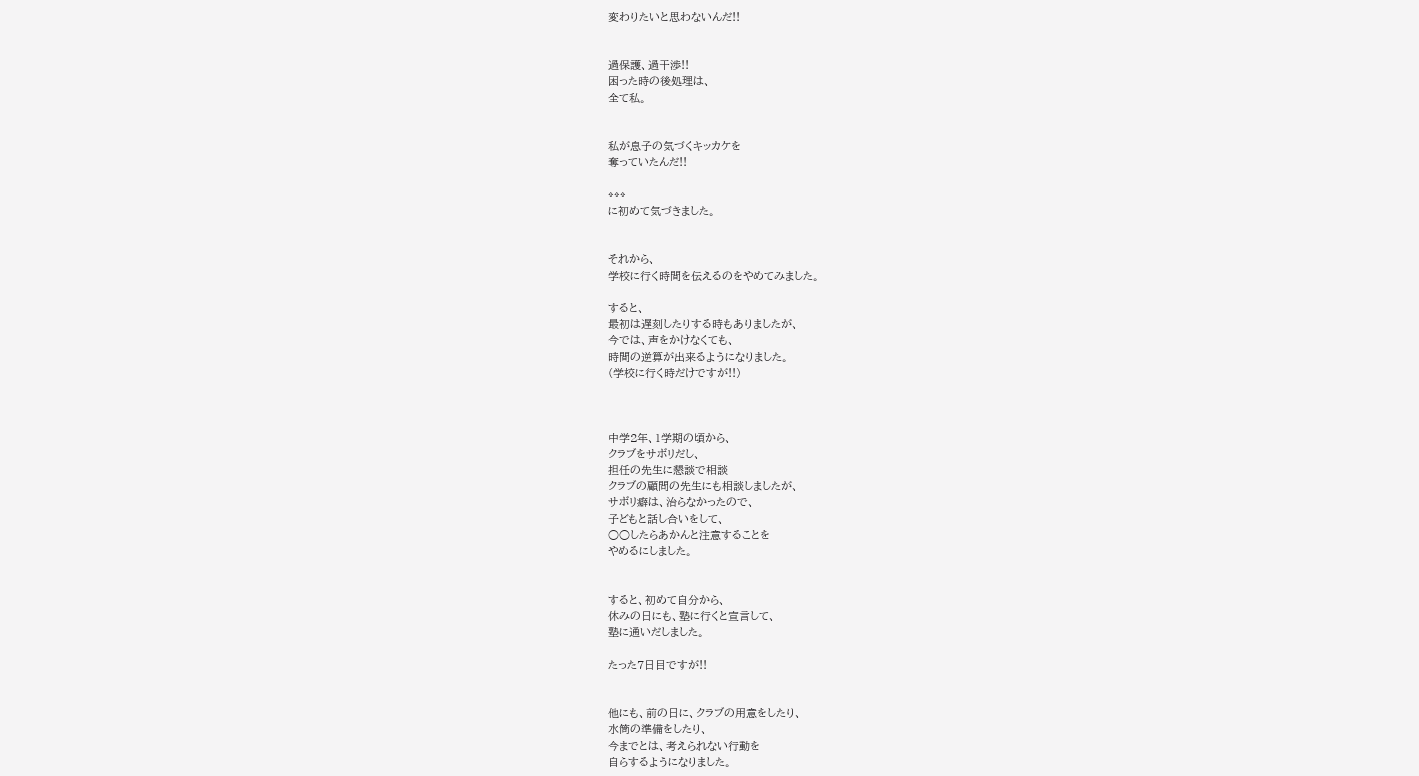変わりたいと思わないんだ!!


過保護、過干渉!!
困った時の後処理は、
全て私。


私が息子の気づくキッカケを
奪っていたんだ!!

⇧⇧⇧
に初めて気づきました。


それから、
学校に行く時間を伝えるのをやめてみました。

すると、
最初は遅刻したりする時もありましたが、
今では、声をかけなくても、
時間の逆算が出来るようになりました。
(学校に行く時だけですが!!)



中学2年、1学期の頃から、
クラブをサボリだし、
担任の先生に懇談で相談
クラブの顧問の先生にも相談しましたが、
サボリ癖は、治らなかったので、
子どもと話し合いをして、
○○したらあかんと注意することを
やめるにしました。


すると、初めて自分から、
休みの日にも、塾に行くと宣言して、
塾に通いだしました。

たった7日目ですが!!


他にも、前の日に、クラブの用意をしたり、
水筒の準備をしたり、
今までとは、考えられない行動を
自らするようになりました。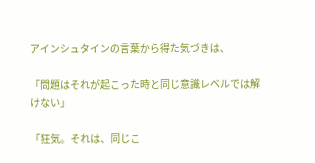アインシュタインの言葉から得た気づきは、

「問題はそれが起こった時と同じ意識レベルでは解けない」

「狂気。それは、同じこ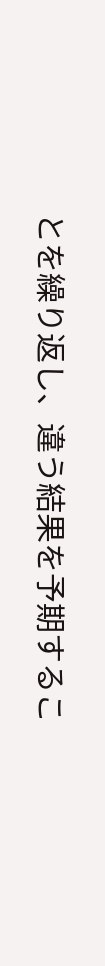とを繰り返し、違う結果を予期するこ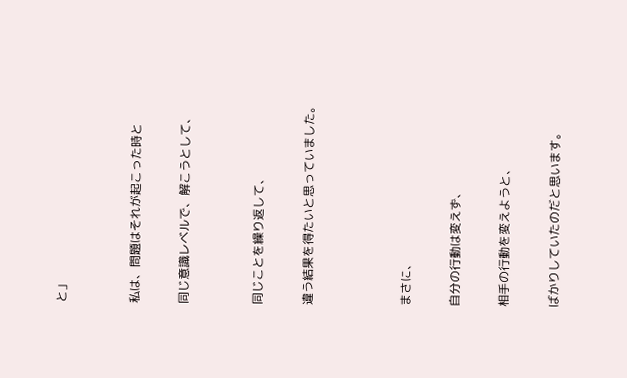と」


私は、問題はそれが起こった時と

同じ意識レベルで、解こうとして、


同じことを繰り返して、

違う結果を得たいと思っていました。



まさに、

自分の行動は変えず、

相手の行動を変えようと、

ばかりしていたのだと思います。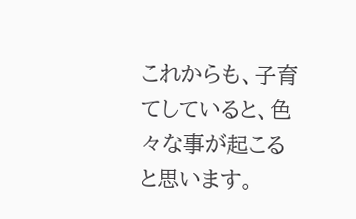これからも、子育てしていると、色々な事が起こると思います。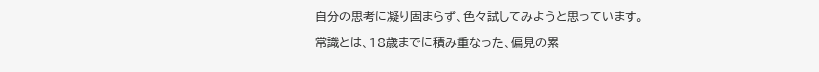自分の思考に凝り固まらず、色々試してみようと思っています。

常識とは、18歳までに積み重なった、偏見の累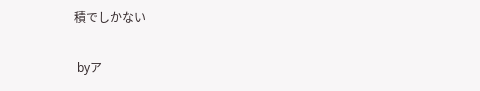積でしかない

 byア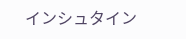インシュタイン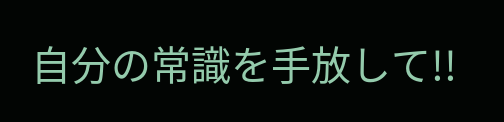自分の常識を手放して!!